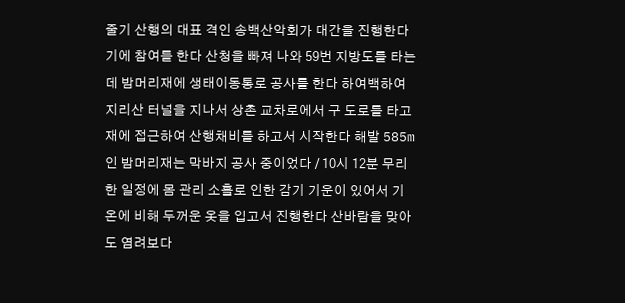줄기 산행의 대표 격인 송백산악회가 대간을 진행한다기에 참여를 한다 산청을 빠져 나와 59번 지방도를 타는데 밤머리재에 생태이동통로 공사를 한다 하여백하여 지리산 터널을 지나서 상촌 교차로에서 구 도로를 타고 재에 접근하여 산행채비를 하고서 시작한다 해발 585m인 밤머리재는 막바지 공사 중이었다 / 10시 12분 무리한 일정에 몸 관리 소홀로 인한 감기 기운이 있어서 기온에 비해 두꺼운 옷을 입고서 진행한다 산바람을 맞아도 염려보다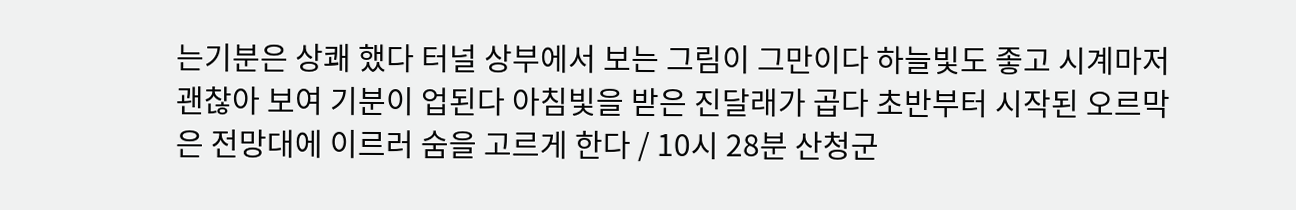는기분은 상쾌 했다 터널 상부에서 보는 그림이 그만이다 하늘빛도 좋고 시계마저 괜찮아 보여 기분이 업된다 아침빛을 받은 진달래가 곱다 초반부터 시작된 오르막은 전망대에 이르러 숨을 고르게 한다 / 10시 28분 산청군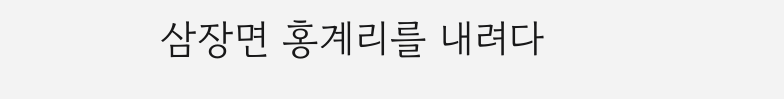삼장면 홍계리를 내려다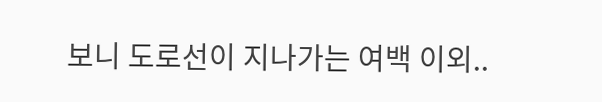보니 도로선이 지나가는 여백 이외..